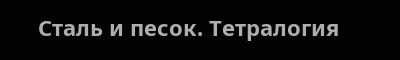Сталь и песок. Тетралогия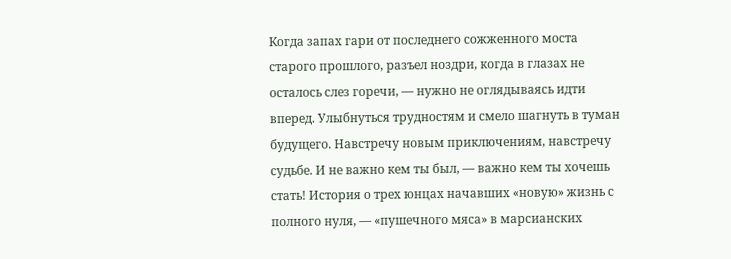Когда запах гари от последнего сожженного моста старого прошлого, разъел ноздри, когда в глазах не осталось слез горечи, — нужно не оглядываясь идти вперед. Улыбнуться трудностям и смело шагнуть в туман будущего. Навстречу новым приключениям, навстречу судьбе. И не важно кем ты был, — важно кем ты хочешь стать! История о трех юнцах начавших «новую» жизнь с полного нуля, — «пушечного мяса» в марсианских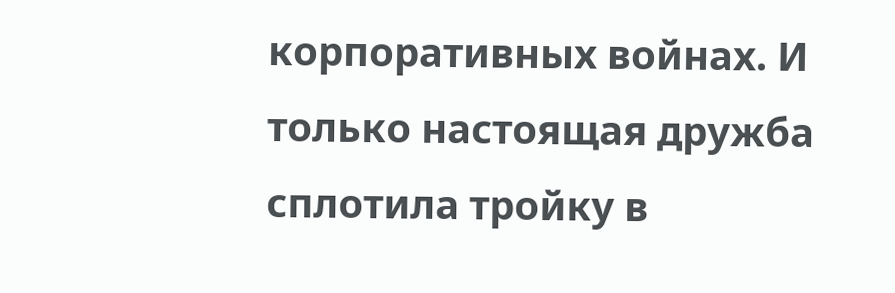корпоративных войнах. И только настоящая дружба сплотила тройку в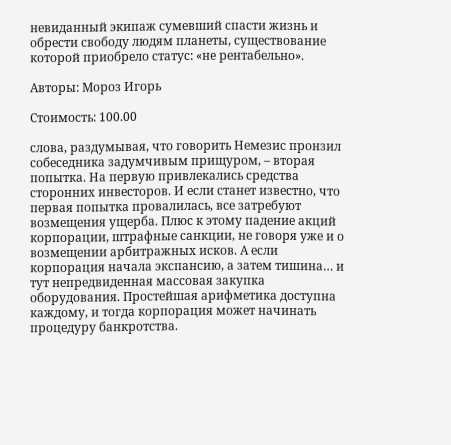невиданный экипаж сумевший спасти жизнь и обрести свободу людям планеты, существование которой приобрело статус: «нe рентабельно».

Авторы: Мороз Игорь

Стоимость: 100.00

слова, раздумывая, что говорить Немезис пронзил собеседника задумчивым прищуром, – вторая попытка. На первую привлекались средства сторонних инвесторов. И если станет известно, что первая попытка провалилась, все затребуют возмещения ущерба. Плюс к этому падение акций корпорации, штрафные санкции, не говоря уже и о возмещении арбитражных исков. А если корпорация начала экспансию, а затем тишина… и тут непредвиденная массовая закупка оборудования. Простейшая арифметика доступна каждому, и тогда корпорация может начинать процедуру банкротства.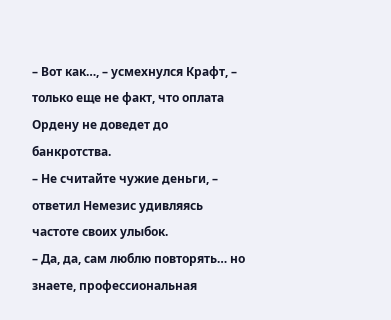– Вот как…, – усмехнулся Крафт, – только еще не факт, что оплата Ордену не доведет до банкротства.
– Не считайте чужие деньги, – ответил Немезис удивляясь частоте своих улыбок.
– Да, да, сам люблю повторять… но знаете, профессиональная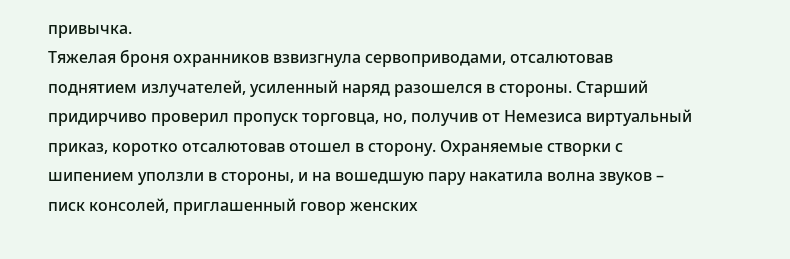привычка.
Тяжелая броня охранников взвизгнула сервоприводами, отсалютовав поднятием излучателей, усиленный наряд разошелся в стороны. Старший придирчиво проверил пропуск торговца, но, получив от Немезиса виртуальный приказ, коротко отсалютовав отошел в сторону. Охраняемые створки с шипением уползли в стороны, и на вошедшую пару накатила волна звуков – писк консолей, приглашенный говор женских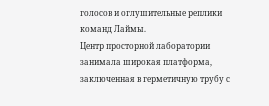голосов и оглушительные реплики команд Лаймы.
Центр просторной лаборатории занимала широкая платформа, заключенная в герметичную трубу с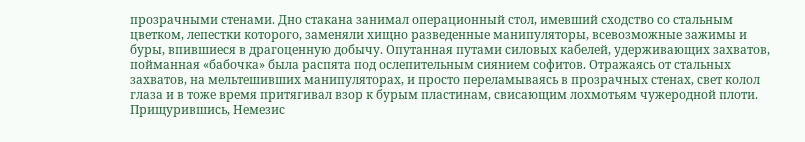прозрачными стенами. Дно стакана занимал операционный стол, имевший сходство со стальным цветком, лепестки которого, заменяли хищно разведенные манипуляторы, всевозможные зажимы и буры, впившиеся в драгоценную добычу. Опутанная путами силовых кабелей, удерживающих захватов, пойманная «бабочка» была распята под ослепительным сиянием софитов. Отражаясь от стальных захватов, на мельтешивших манипуляторах, и просто переламываясь в прозрачных стенах, свет колол глаза и в тоже время притягивал взор к бурым пластинам, свисающим лохмотьям чужеродной плоти. Прищурившись, Немезис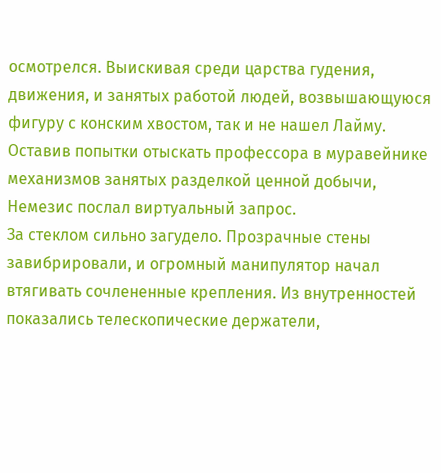осмотрелся. Выискивая среди царства гудения, движения, и занятых работой людей, возвышающуюся фигуру с конским хвостом, так и не нашел Лайму. Оставив попытки отыскать профессора в муравейнике механизмов занятых разделкой ценной добычи, Немезис послал виртуальный запрос.
За стеклом сильно загудело. Прозрачные стены завибрировали, и огромный манипулятор начал втягивать сочлененные крепления. Из внутренностей показались телескопические держатели,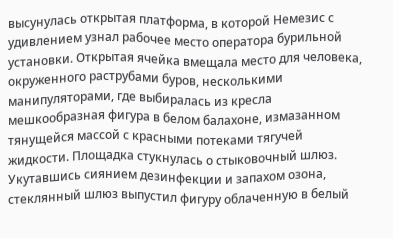высунулась открытая платформа, в которой Немезис с удивлением узнал рабочее место оператора бурильной установки. Открытая ячейка вмещала место для человека, окруженного раструбами буров, несколькими манипуляторами, где выбиралась из кресла мешкообразная фигура в белом балахоне, измазанном тянущейся массой с красными потеками тягучей жидкости. Площадка стукнулась о стыковочный шлюз. Укутавшись сиянием дезинфекции и запахом озона, стеклянный шлюз выпустил фигуру облаченную в белый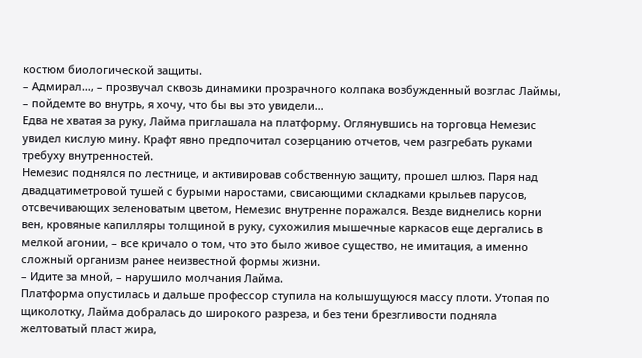костюм биологической защиты.
– Адмирал…, – прозвучал сквозь динамики прозрачного колпака возбужденный возглас Лаймы, – пойдемте во внутрь, я хочу, что бы вы это увидели…
Едва не хватая за руку, Лайма приглашала на платформу. Оглянувшись на торговца Немезис увидел кислую мину. Крафт явно предпочитал созерцанию отчетов, чем разгребать руками требуху внутренностей.
Немезис поднялся по лестнице, и активировав собственную защиту, прошел шлюз. Паря над двадцатиметровой тушей с бурыми наростами, свисающими складками крыльев парусов, отсвечивающих зеленоватым цветом, Немезис внутренне поражался. Везде виднелись корни вен, кровяные капилляры толщиной в руку, сухожилия мышечные каркасов еще дергались в мелкой агонии, – все кричало о том, что это было живое существо, не имитация, а именно сложный организм ранее неизвестной формы жизни.
– Идите за мной, – нарушило молчания Лайма.
Платформа опустилась и дальше профессор ступила на колышущуюся массу плоти. Утопая по щиколотку, Лайма добралась до широкого разреза, и без тени брезгливости подняла желтоватый пласт жира,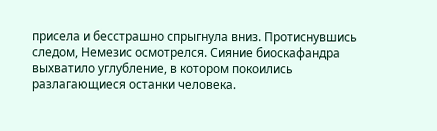присела и бесстрашно спрыгнула вниз. Протиснувшись следом, Немезис осмотрелся. Сияние биоскафандра выхватило углубление, в котором покоились разлагающиеся останки человека.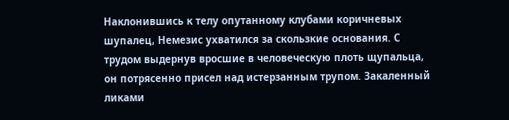Наклонившись к телу опутанному клубами коричневых шупалец, Немезис ухватился за скользкие основания. С трудом выдернув вросшие в человеческую плоть щупальца, он потрясенно присел над истерзанным трупом. Закаленный ликами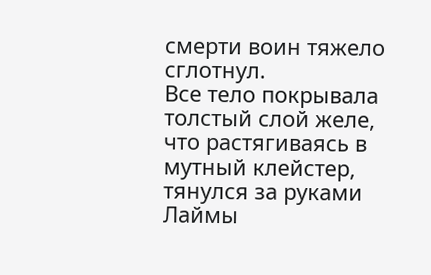смерти воин тяжело сглотнул.
Все тело покрывала толстый слой желе, что растягиваясь в мутный клейстер, тянулся за руками Лаймы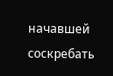начавшей соскребать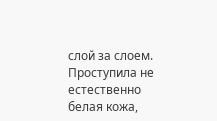слой за слоем. Проступила не естественно белая кожа,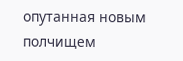опутанная новым полчищем